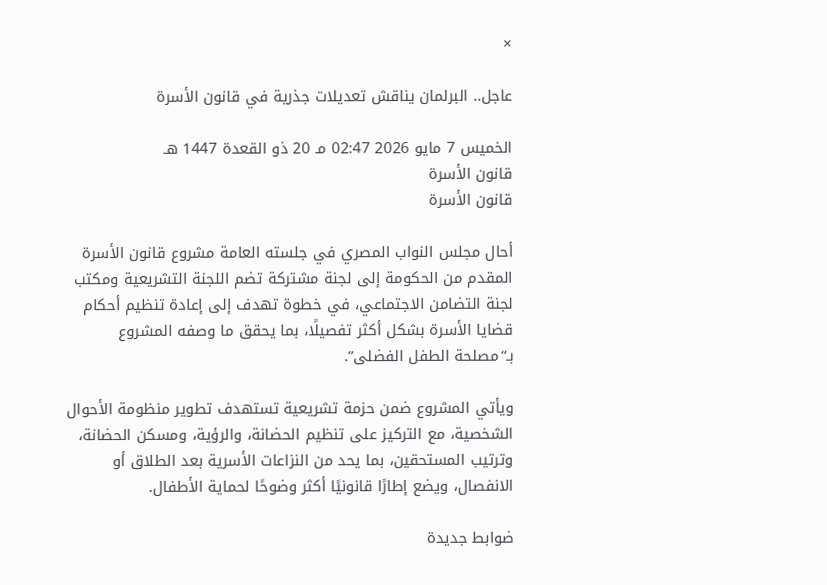×

عاجل.. البرلمان يناقش تعديلات جذرية في قانون الأسرة

الخميس 7 مايو 2026 02:47 مـ 20 ذو القعدة 1447 هـ
قانون الأسرة
قانون الأسرة

أحال مجلس النواب المصري في جلسته العامة مشروع قانون الأسرة المقدم من الحكومة إلى لجنة مشتركة تضم اللجنة التشريعية ومكتب لجنة التضامن الاجتماعي، في خطوة تهدف إلى إعادة تنظيم أحكام قضايا الأسرة بشكل أكثر تفصيلًا، بما يحقق ما وصفه المشروع بـ“مصلحة الطفل الفضلى”.

ويأتي المشروع ضمن حزمة تشريعية تستهدف تطوير منظومة الأحوال الشخصية، مع التركيز على تنظيم الحضانة، والرؤية، ومسكن الحضانة، وترتيب المستحقين، بما يحد من النزاعات الأسرية بعد الطلاق أو الانفصال، ويضع إطارًا قانونيًا أكثر وضوحًا لحماية الأطفال.

ضوابط جديدة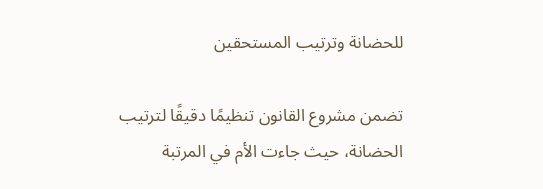للحضانة وترتيب المستحقين

تضمن مشروع القانون تنظيمًا دقيقًا لترتيب الحضانة، حيث جاءت الأم في المرتبة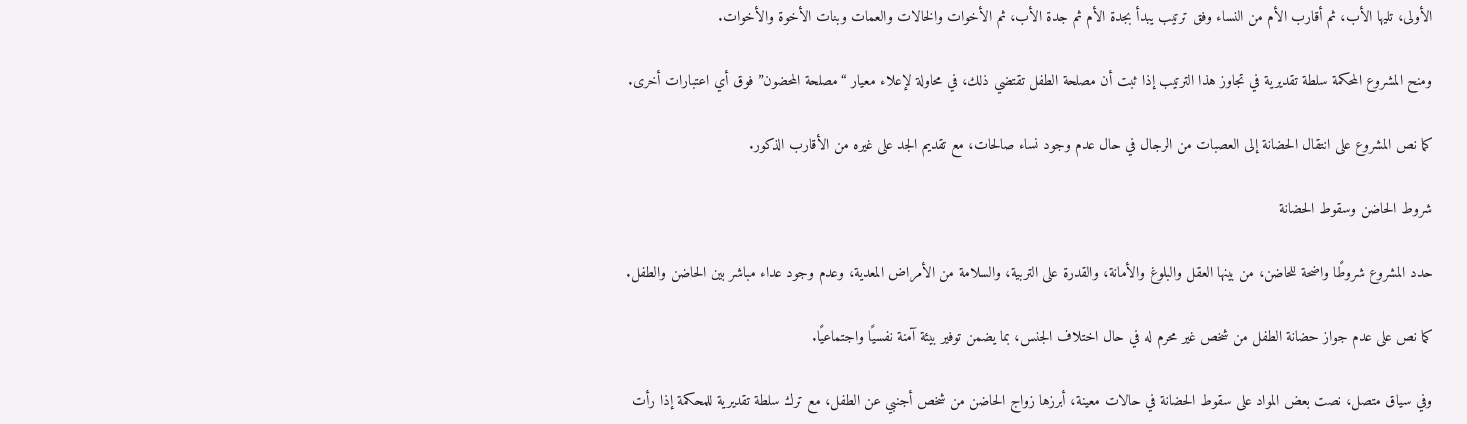الأولى، تليها الأب، ثم أقارب الأم من النساء وفق ترتيب يبدأ بجدة الأم ثم جدة الأب، ثم الأخوات والخالات والعمات وبنات الأخوة والأخوات.

ومنح المشروع المحكمة سلطة تقديرية في تجاوز هذا الترتيب إذا ثبت أن مصلحة الطفل تقتضي ذلك، في محاولة لإعلاء معيار “مصلحة المحضون” فوق أي اعتبارات أخرى.

كما نص المشروع على انتقال الحضانة إلى العصبات من الرجال في حال عدم وجود نساء صالحات، مع تقديم الجد على غيره من الأقارب الذكور.

شروط الحاضن وسقوط الحضانة

حدد المشروع شروطًا واضحة للحاضن، من بينها العقل والبلوغ والأمانة، والقدرة على التربية، والسلامة من الأمراض المعدية، وعدم وجود عداء مباشر بين الحاضن والطفل.

كما نص على عدم جواز حضانة الطفل من شخص غير محرم له في حال اختلاف الجنس، بما يضمن توفير بيئة آمنة نفسيًا واجتماعيًا.

وفي سياق متصل، نصت بعض المواد على سقوط الحضانة في حالات معينة، أبرزها زواج الحاضن من شخص أجنبي عن الطفل، مع ترك سلطة تقديرية للمحكمة إذا رأت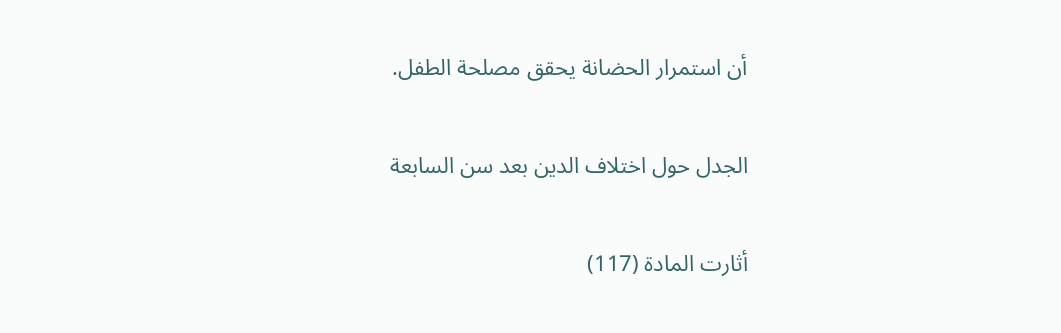أن استمرار الحضانة يحقق مصلحة الطفل.

الجدل حول اختلاف الدين بعد سن السابعة

أثارت المادة (117)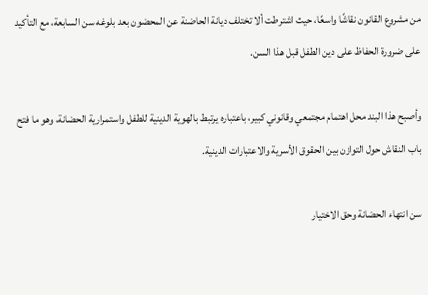من مشروع القانون نقاشًا واسعًا، حيث اشترطت ألا تختلف ديانة الحاضنة عن المحضون بعد بلوغه سن السابعة، مع التأكيد على ضرورة الحفاظ على دين الطفل قبل هذا السن.

وأصبح هذا البند محل اهتمام مجتمعي وقانوني كبير، باعتباره يرتبط بالهوية الدينية للطفل واستمرارية الحضانة، وهو ما فتح باب النقاش حول التوازن بين الحقوق الأسرية والاعتبارات الدينية.

سن انتهاء الحضانة وحق الاختيار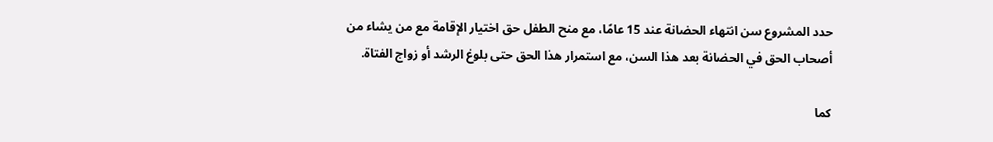حدد المشروع سن انتهاء الحضانة عند 15 عامًا، مع منح الطفل حق اختيار الإقامة مع من يشاء من أصحاب الحق في الحضانة بعد هذا السن، مع استمرار هذا الحق حتى بلوغ الرشد أو زواج الفتاة.

كما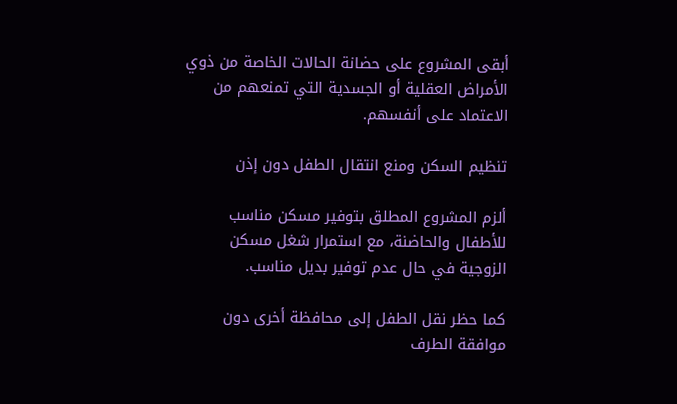أبقى المشروع على حضانة الحالات الخاصة من ذوي الأمراض العقلية أو الجسدية التي تمنعهم من الاعتماد على أنفسهم.

تنظيم السكن ومنع انتقال الطفل دون إذن

ألزم المشروع المطلق بتوفير مسكن مناسب للأطفال والحاضنة، مع استمرار شغل مسكن الزوجية في حال عدم توفير بديل مناسب.

كما حظر نقل الطفل إلى محافظة أخرى دون موافقة الطرف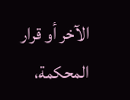الآخر أو قرار المحكمة،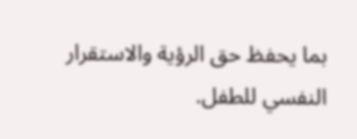بما يحفظ حق الرؤية والاستقرار النفسي للطفل.